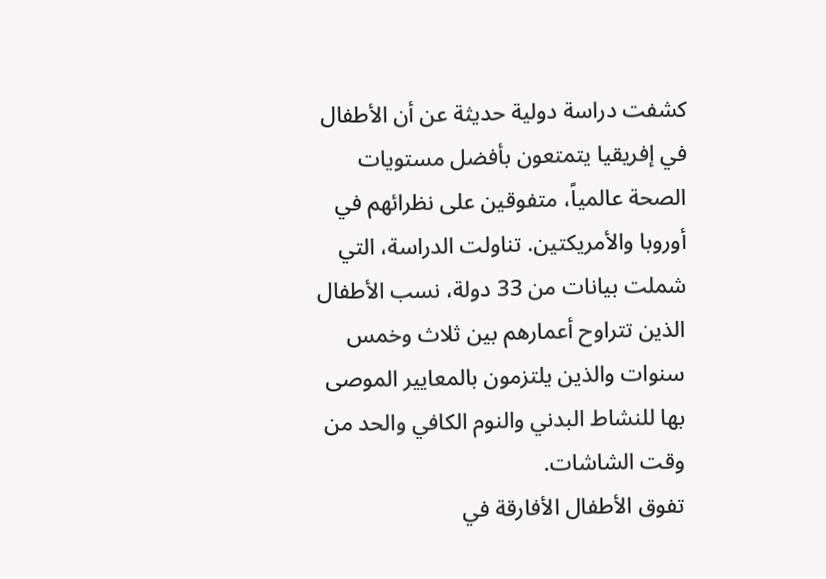كشفت دراسة دولية حديثة عن أن الأطفال في إفريقيا يتمتعون بأفضل مستويات الصحة عالمياً، متفوقين على نظرائهم في أوروبا والأمريكتين. تناولت الدراسة، التي شملت بيانات من 33 دولة، نسب الأطفال الذين تتراوح أعمارهم بين ثلاث وخمس سنوات والذين يلتزمون بالمعايير الموصى بها للنشاط البدني والنوم الكافي والحد من وقت الشاشات.
تفوق الأطفال الأفارقة في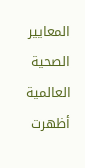المعايير الصحية العالمية
أظهرت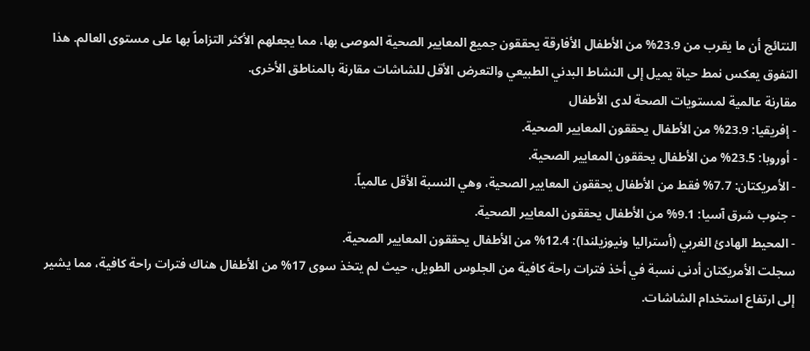النتائج أن ما يقرب من 23.9% من الأطفال الأفارقة يحققون جميع المعايير الصحية الموصى بها، مما يجعلهم الأكثر التزاماً بها على مستوى العالم. هذا التفوق يعكس نمط حياة يميل إلى النشاط البدني الطبيعي والتعرض الأقل للشاشات مقارنة بالمناطق الأخرى.
مقارنة عالمية لمستويات الصحة لدى الأطفال
- إفريقيا: 23.9% من الأطفال يحققون المعايير الصحية.
- أوروبا: 23.5% من الأطفال يحققون المعايير الصحية.
- الأمريكتان: 7.7% فقط من الأطفال يحققون المعايير الصحية، وهي النسبة الأقل عالمياً.
- جنوب شرق آسيا: 9.1% من الأطفال يحققون المعايير الصحية.
- المحيط الهادئ الغربي (أستراليا ونيوزيلندا): 12.4% من الأطفال يحققون المعايير الصحية.
سجلت الأمريكتان أدنى نسبة في أخذ فترات راحة كافية من الجلوس الطويل، حيث لم يتخذ سوى 17% من الأطفال هناك فترات راحة كافية، مما يشير إلى ارتفاع استخدام الشاشات.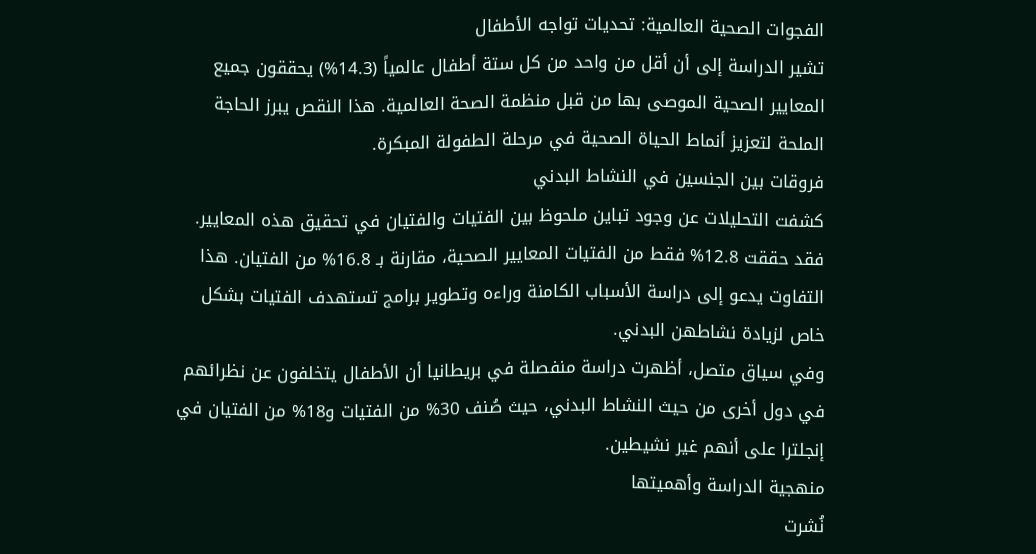الفجوات الصحية العالمية: تحديات تواجه الأطفال
تشير الدراسة إلى أن أقل من واحد من كل ستة أطفال عالمياً (14.3%) يحققون جميع المعايير الصحية الموصى بها من قبل منظمة الصحة العالمية. هذا النقص يبرز الحاجة الملحة لتعزيز أنماط الحياة الصحية في مرحلة الطفولة المبكرة.
فروقات بين الجنسين في النشاط البدني
كشفت التحليلات عن وجود تباين ملحوظ بين الفتيات والفتيان في تحقيق هذه المعايير. فقد حققت 12.8% فقط من الفتيات المعايير الصحية، مقارنة بـ 16.8% من الفتيان. هذا التفاوت يدعو إلى دراسة الأسباب الكامنة وراءه وتطوير برامج تستهدف الفتيات بشكل خاص لزيادة نشاطهن البدني.
وفي سياق متصل، أظهرت دراسة منفصلة في بريطانيا أن الأطفال يتخلفون عن نظرائهم في دول أخرى من حيث النشاط البدني، حيث صُنف 30% من الفتيات و18% من الفتيان في إنجلترا على أنهم غير نشيطين.
منهجية الدراسة وأهميتها
نُشرت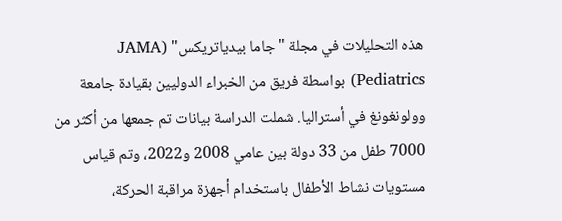هذه التحليلات في مجلة "جاما بيدياتريكس" (JAMA Pediatrics) بواسطة فريق من الخبراء الدوليين بقيادة جامعة وولونغونغ في أستراليا. شملت الدراسة بيانات تم جمعها من أكثر من 7000 طفل من 33 دولة بين عامي 2008 و2022، وتم قياس مستويات نشاط الأطفال باستخدام أجهزة مراقبة الحركة،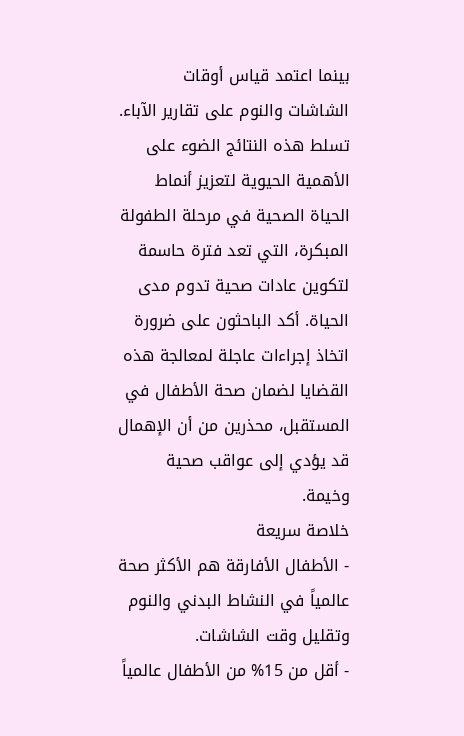بينما اعتمد قياس أوقات الشاشات والنوم على تقارير الآباء.
تسلط هذه النتائج الضوء على الأهمية الحيوية لتعزيز أنماط الحياة الصحية في مرحلة الطفولة المبكرة، التي تعد فترة حاسمة لتكوين عادات صحية تدوم مدى الحياة. أكد الباحثون على ضرورة اتخاذ إجراءات عاجلة لمعالجة هذه القضايا لضمان صحة الأطفال في المستقبل، محذرين من أن الإهمال قد يؤدي إلى عواقب صحية وخيمة.
خلاصة سريعة
- الأطفال الأفارقة هم الأكثر صحة عالمياً في النشاط البدني والنوم وتقليل وقت الشاشات.
- أقل من 15% من الأطفال عالمياً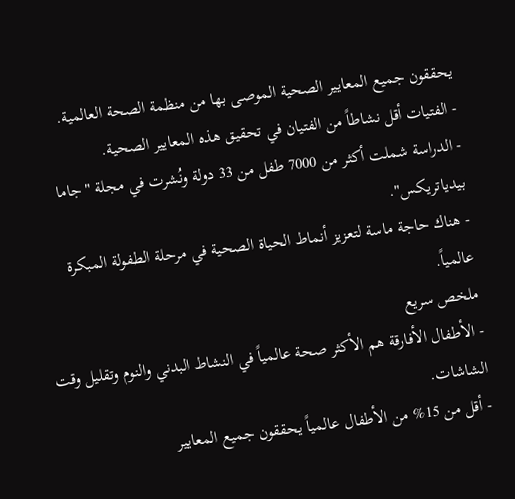يحققون جميع المعايير الصحية الموصى بها من منظمة الصحة العالمية.
- الفتيات أقل نشاطاً من الفتيان في تحقيق هذه المعايير الصحية.
- الدراسة شملت أكثر من 7000 طفل من 33 دولة ونُشرت في مجلة "جاما بيدياتريكس".
- هناك حاجة ماسة لتعزيز أنماط الحياة الصحية في مرحلة الطفولة المبكرة عالمياً.
ملخص سريع
- الأطفال الأفارقة هم الأكثر صحة عالمياً في النشاط البدني والنوم وتقليل وقت الشاشات.
- أقل من 15% من الأطفال عالمياً يحققون جميع المعايير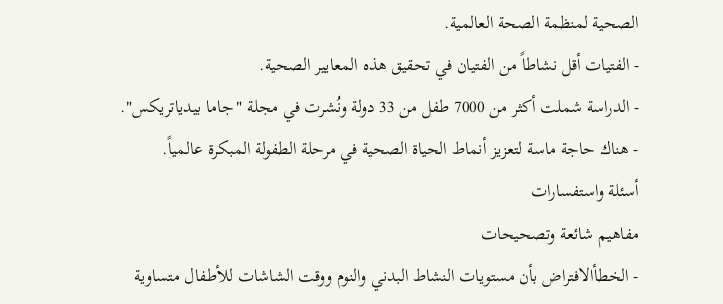الصحية لمنظمة الصحة العالمية.
- الفتيات أقل نشاطاً من الفتيان في تحقيق هذه المعايير الصحية.
- الدراسة شملت أكثر من 7000 طفل من 33 دولة ونُشرت في مجلة "جاما بيدياتريكس".
- هناك حاجة ماسة لتعزيز أنماط الحياة الصحية في مرحلة الطفولة المبكرة عالمياً.
أسئلة واستفسارات
مفاهيم شائعة وتصحيحات
- الخطأالافتراض بأن مستويات النشاط البدني والنوم ووقت الشاشات للأطفال متساوية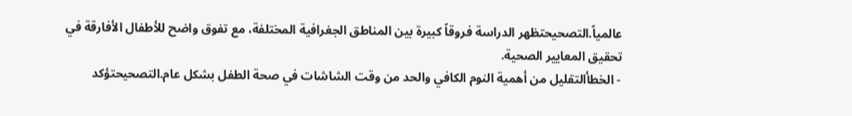عالمياً.التصحيحتظهر الدراسة فروقاً كبيرة بين المناطق الجغرافية المختلفة، مع تفوق واضح للأطفال الأفارقة في تحقيق المعايير الصحية.
- الخطأالتقليل من أهمية النوم الكافي والحد من وقت الشاشات في صحة الطفل بشكل عام.التصحيحتؤكد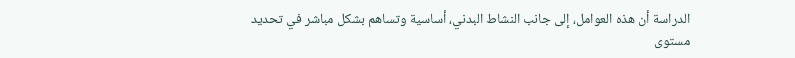الدراسة أن هذه العوامل، إلى جانب النشاط البدني، أساسية وتساهم بشكل مباشر في تحديد مستوى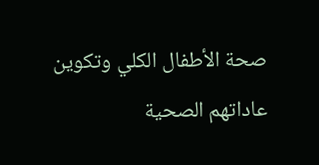صحة الأطفال الكلي وتكوين عاداتهم الصحية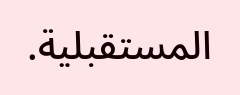المستقبلية.